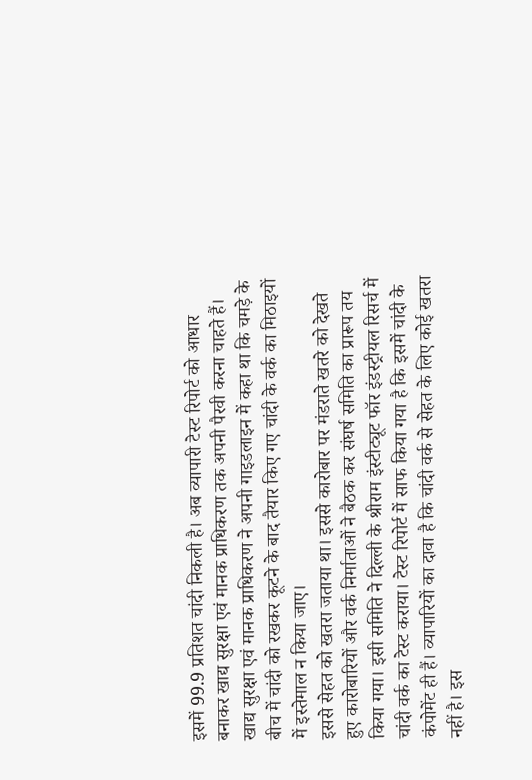इसमें 99.9 प्रतिशत चांदी निकली है। अब व्यापारी टेस्ट रिपोर्ट को आधार बनाकर खाद्य सुरक्षा एवं मानक प्राधिकरण तक अपनी पैरवी करना चाहते हैं।
खाद्य सुरक्षा एवं मानक प्राधिकरण ने अपनी गाइडलाइन में कहा था कि चमड़े के बीच में चांदी को रखकर कूटने के बाद तैयार किए गए चांदी के वर्क का मिठाइयों में इस्तेमाल न किया जाए।
इससे सेहत को खतरा जताया था। इससे कारोबार पर मंडराते खतरे को देखते हुए कारोबारियों और वर्क निर्माताओं ने बैठक कर संघर्ष समिति का प्रारूप तय किया गया। इसी समिति ने दिल्ली के श्रीराम इंस्टीट्यूट फॉर इंडस्ट्रीयल रिसर्च में चांदी वर्क का टेस्ट कराया। टेस्ट रिपोर्ट में साफ किया गया है कि इसमें चांदी के कंपोमेंट ही हैं। व्यापारियों का दावा है कि चांदी वर्क से सेहत के लिए कोई खतरा नहीं है। इस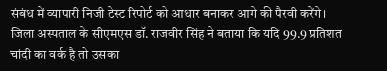संबंध में व्यापारी निजी टेस्ट रिपोर्ट को आधार बनाकर आगे की पैरवी करेंगे।
जिला अस्पताल के सीएमएस डॉ. राजवीर सिंह ने बताया कि यदि 99.9 प्रतिशत चांदी का वर्क है तो उसका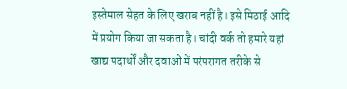इस्तेमाल सेहत के लिए खराब नहीं है। इसे मिठाई आदि में प्रयोग किया जा सकता है। चांदी वर्क तो हमारे यहां खाद्य पदार्थों और दवाओं में परंपरागत तरीके से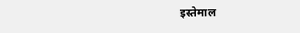इस्तेमाल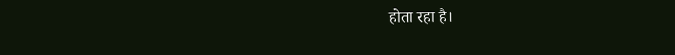होता रहा है।